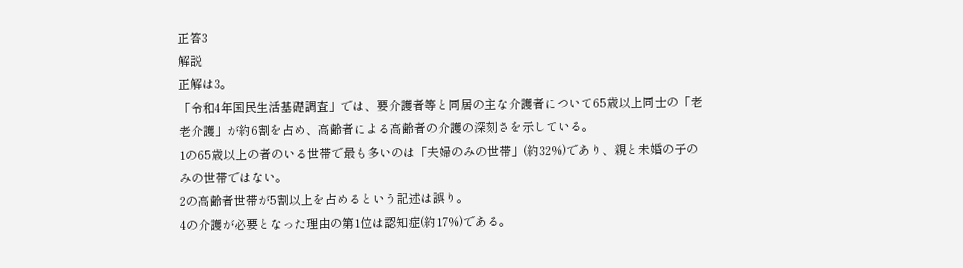正答3
解説
正解は3。
「令和4年国民生活基礎調査」では、要介護者等と同居の主な介護者について65歳以上同士の「老老介護」が約6割を占め、高齢者による高齢者の介護の深刻さを示している。
1の65歳以上の者のいる世帯で最も多いのは「夫婦のみの世帯」(約32%)であり、親と未婚の子のみの世帯ではない。
2の高齢者世帯が5割以上を占めるという記述は誤り。
4の介護が必要となった理由の第1位は認知症(約17%)である。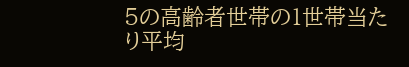5の高齢者世帯の1世帯当たり平均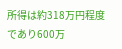所得は約318万円程度であり600万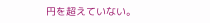円を超えていない。